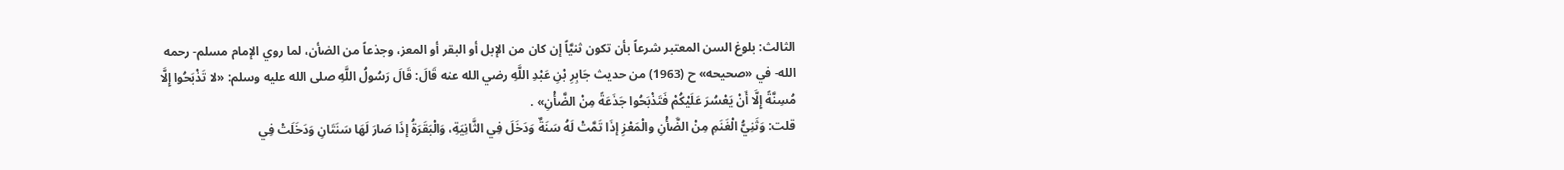الثالث: بلوغ السن المعتبر شرعاً بأن تكون ثنيَّاً إن كان من الإبل أو البقر أو المعز، وجذعاً من الضأن، لما روي الإمام مسلم- رحمه الله- في «صحيحه» ح (1963) من حديث جَابِرِ بْنِ عَبْدِ اللَّهِ رضي الله عنه قَالَ: قَالَ رَسُولُ اللَّهِ صلى الله عليه وسلم: «لا تَذْبَحُوا إِلَّا مُسِنَّةً إِلَّا أَنْ يَعْسُرَ عَلَيْكُمْ فَتَذْبَحُوا جَذَعَةً مِنْ الضَّأْنِ» .
قلت: وَثَنِيُّ الْغَنَمِ مِنْ الضَّأْنِ والْمَعْزِ إذَا تَمَّتْ لَهُ سَنَةٌ وَدَخَلَ فِي الثَّانِيَةِ، وَالْبَقَرَةُ إذَا صَارَ لَهَا سَنَتَانِ وَدَخَلَتْ فِي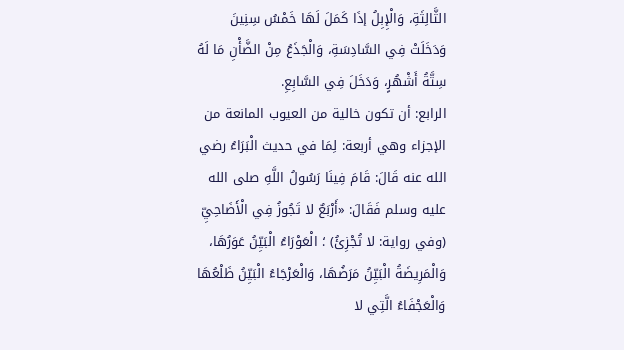الثَّالِثَةِ، وَالْإِبِلُ إذَا كَمَلَ لَهَا خَمْسُ سِنِينَ وَدَخَلَتْ فِي السَّادِسَةِ، وَالْجَذَعُ مِنْ الضَّأْنِ مَا لَهُ سِتَّةُ أَشْهُرٍ، وَدَخَلَ فِي السَّابِعِ.
الرابع: أن تكون خالية من العيوب المانعة من الإجزاء وهي أربعة: لِمَا في حديث الْبَرَاءُ رضي الله عنه قَالَ: قَامَ فِينَا رَسُولُ اللَّهِ صلى الله عليه وسلم فَقَالَ: «أَرْبَعٌ لا تَجُوزُ فِي الْأَضَاحِيِّ (وفي رواية: لا تُجْزِئُ) ؛ الْعَوْرَاءُ الْبَيِّنُ عَوَرُهَا، وَالْمَرِيضَةُ الْبَيِّنُ مَرَضُهَا، وَالْعَرْجَاءُ الْبَيِّنُ ظَلْعُهَا وَالْعَجْفَاءُ الَّتِي لا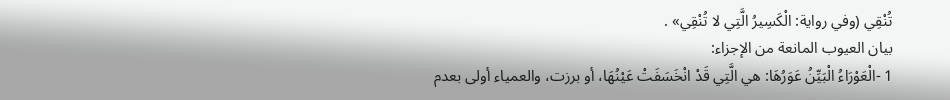تُنْقِي (وفي رواية: الْكَسِيرُ الَّتِي لا تُنْقِي» .
بيان العيوب المانعة من الإجزاء:
1 -الْعَوْرَاءُ الْبَيِّنُ عَوَرُهَا: هي الَّتِي قَدْ انْخَسَفَتْ عَيْنُهَا، أو برزت، والعمياء أولى بعدم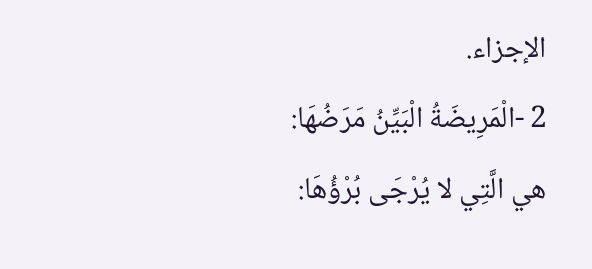الإجزاء.
2 -الْمَرِيضَةُ الْبَيِّنُ مَرَضُهَا: هي الَّتِي لا يُرْجَى بُرْؤُهَا: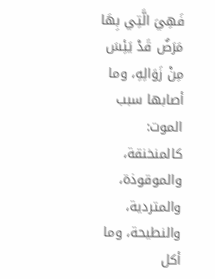فَهِيَ الَّتِي بِهَا مَرَضٌ قَدْ يَئِسَ مِنْ زَوَالِهِ، وما أصابها سبب الموت: كالمنخنقة، والموقوذة، والمتردية، والنطيحة، وما أكل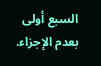السبع أولى بعدم الإجزاء.